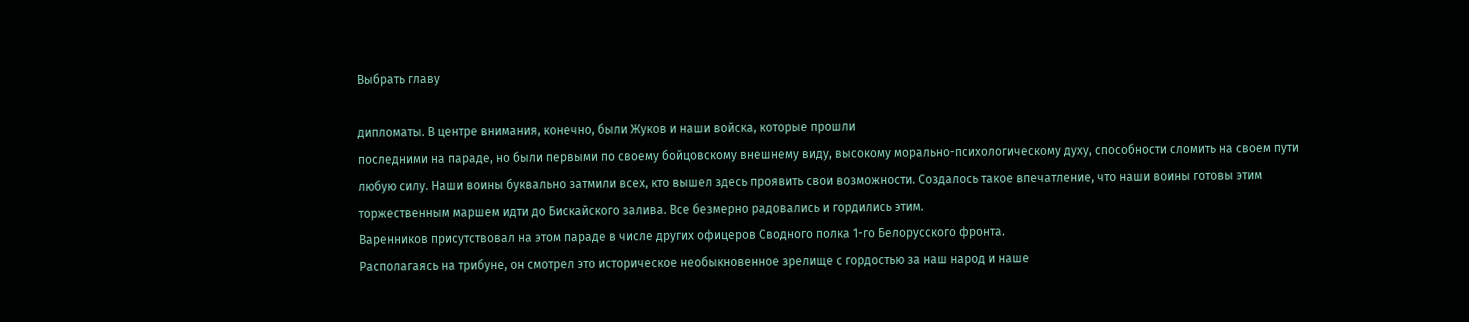Выбрать главу

дипломаты. В центре внимания, конечно, были Жуков и наши войска, которые прошли
последними на параде, но были первыми по своему бойцовскому внешнему виду, высокому морально-психологическому духу, способности сломить на своем пути любую силу. Наши воины буквально затмили всех, кто вышел здесь проявить свои возможности. Создалось такое впечатление, что наши воины готовы этим торжественным маршем идти до Бискайского залива. Все безмерно радовались и гордились этим.
Варенников присутствовал на этом параде в числе других офицеров Сводного полка 1-го Белорусского фронта.
Располагаясь на трибуне, он смотрел это историческое необыкновенное зрелище с гордостью за наш народ и наше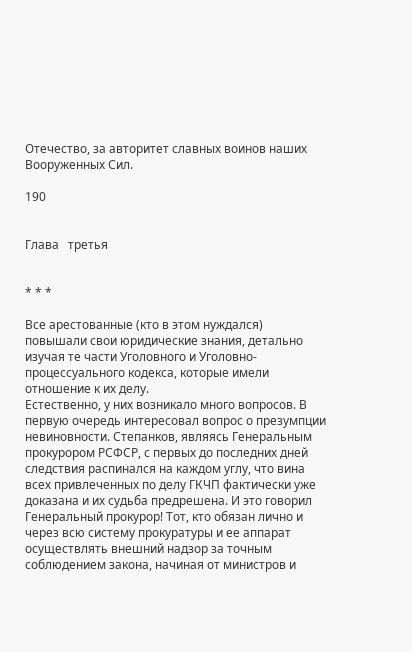Отечество, за авторитет славных воинов наших Вооруженных Сил.

190


Глава   третья


* * *

Все арестованные (кто в этом нуждался) повышали свои юридические знания, детально изучая те части Уголовного и Уголовно-процессуального кодекса, которые имели отношение к их делу.
Естественно, у них возникало много вопросов. В первую очередь интересовал вопрос о презумпции невиновности. Степанков, являясь Генеральным прокурором РСФСР, с первых до последних дней следствия распинался на каждом углу, что вина всех привлеченных по делу ГКЧП фактически уже доказана и их судьба предрешена. И это говорил Генеральный прокурор! Тот, кто обязан лично и через всю систему прокуратуры и ее аппарат осуществлять внешний надзор за точным соблюдением закона, начиная от министров и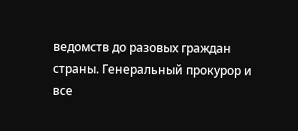ведомств до разовых граждан страны. Генеральный прокурор и все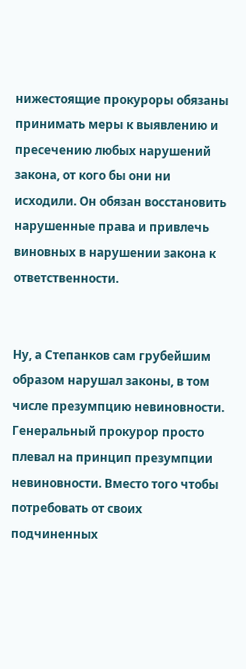нижестоящие прокуроры обязаны принимать меры к выявлению и пресечению любых нарушений закона, от кого бы они ни исходили. Он обязан восстановить нарушенные права и привлечь виновных в нарушении закона к ответственности.


Ну, а Степанков сам грубейшим образом нарушал законы, в том числе презумпцию невиновности.
Генеральный прокурор просто плевал на принцип презумпции невиновности. Вместо того чтобы потребовать от своих подчиненных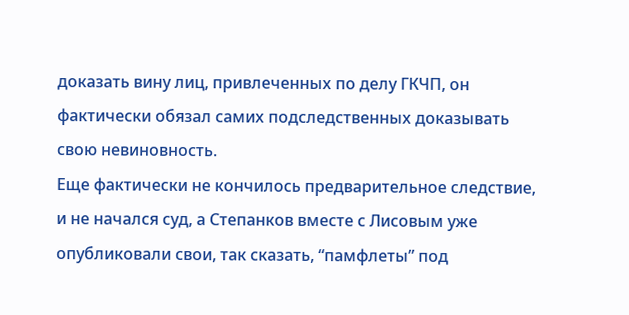доказать вину лиц, привлеченных по делу ГКЧП, он фактически обязал самих подследственных доказывать свою невиновность.
Еще фактически не кончилось предварительное следствие, и не начался суд, а Степанков вместе с Лисовым уже опубликовали свои, так сказать, “памфлеты” под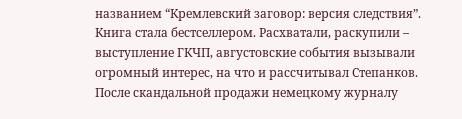названием “Кремлевский заговор: версия следствия”. Книга стала бестселлером. Расхватали, раскупили – выступление ГКЧП, августовские события вызывали огромный интерес, на что и рассчитывал Степанков. После скандальной продажи немецкому журналу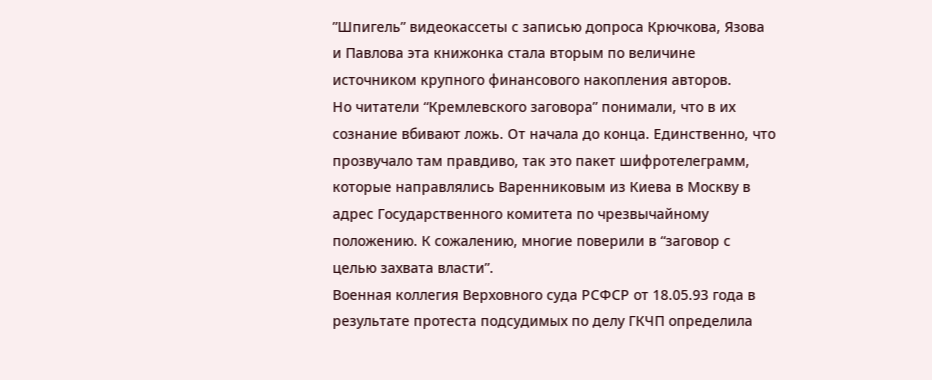”Шпигель” видеокассеты с записью допроса Крючкова, Язова и Павлова эта книжонка стала вторым по величине источником крупного финансового накопления авторов.
Но читатели “Кремлевского заговора” понимали, что в их сознание вбивают ложь. От начала до конца. Единственно, что прозвучало там правдиво, так это пакет шифротелеграмм, которые направлялись Варенниковым из Киева в Москву в адрес Государственного комитета по чрезвычайному положению. К сожалению, многие поверили в “заговор с целью захвата власти”.
Военная коллегия Верховного суда РСФСР от 18.05.93 года в результате протеста подсудимых по делу ГКЧП определила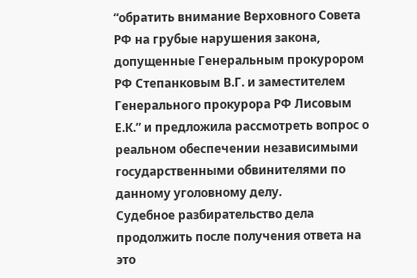“обратить внимание Верховного Совета РФ на грубые нарушения закона, допущенные Генеральным прокурором РФ Степанковым В.Г. и заместителем Генерального прокурора РФ Лисовым Е.К.” и предложила рассмотреть вопрос о реальном обеспечении независимыми государственными обвинителями по данному уголовному делу.
Судебное разбирательство дела продолжить после получения ответа на это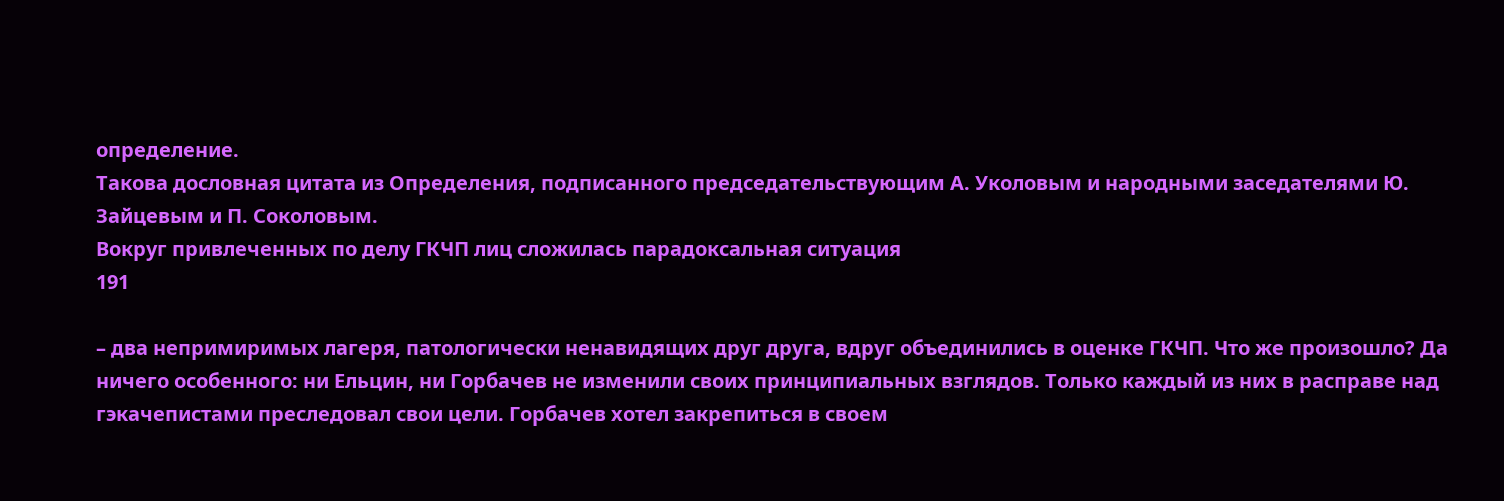определение.
Такова дословная цитата из Определения, подписанного председательствующим А. Уколовым и народными заседателями Ю. Зайцевым и П. Соколовым.
Вокруг привлеченных по делу ГКЧП лиц сложилась парадоксальная ситуация
191

– два непримиримых лагеря, патологически ненавидящих друг друга, вдруг объединились в оценке ГКЧП. Что же произошло? Да ничего особенного: ни Ельцин, ни Горбачев не изменили своих принципиальных взглядов. Только каждый из них в расправе над гэкачепистами преследовал свои цели. Горбачев хотел закрепиться в своем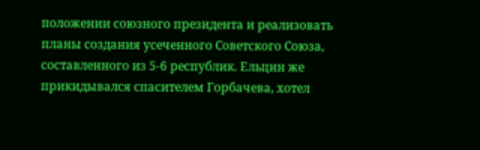положении союзного президента и реализовать планы создания усеченного Советского Союза, составленного из 5-6 республик. Ельцин же прикидывался спасителем Горбачева, хотел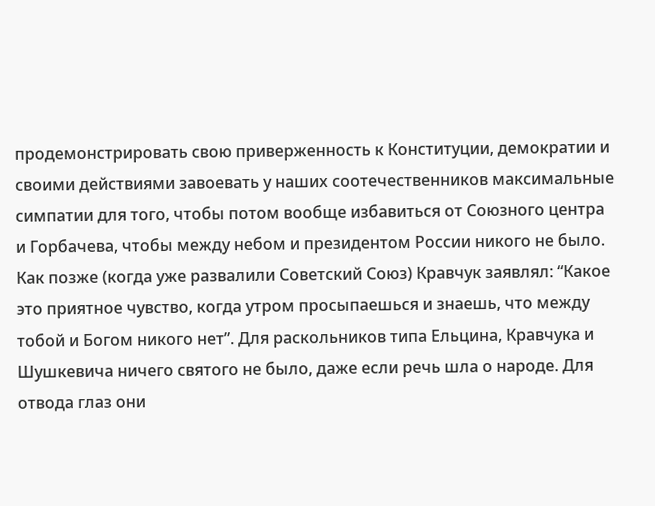продемонстрировать свою приверженность к Конституции, демократии и своими действиями завоевать у наших соотечественников максимальные симпатии для того, чтобы потом вообще избавиться от Союзного центра и Горбачева, чтобы между небом и президентом России никого не было. Как позже (когда уже развалили Советский Союз) Кравчук заявлял: “Какое это приятное чувство, когда утром просыпаешься и знаешь, что между тобой и Богом никого нет”. Для раскольников типа Ельцина, Кравчука и Шушкевича ничего святого не было, даже если речь шла о народе. Для отвода глаз они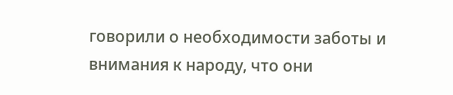говорили о необходимости заботы и внимания к народу, что они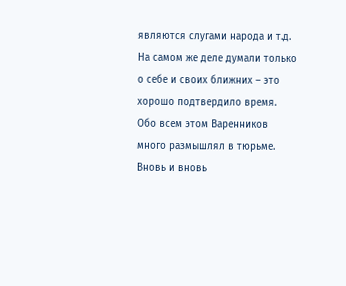являются слугами народа и т.д. На самом же деле думали только о себе и своих ближних – это хорошо подтвердило время.
Обо всем этом Варенников много размышлял в тюрьме. Вновь и вновь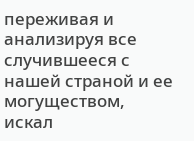переживая и анализируя все случившееся с нашей страной и ее могуществом, искал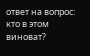ответ на вопрос: кто в этом виноват?